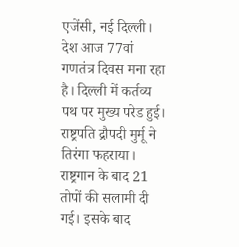एजेंसी, नई दिल्ली। देश आज 77वां गणतंत्र दिवस मना रहा है। दिल्ली में कर्तव्य पथ पर मुख्य परेड हुई। राष्ट्रपति द्रौपदी मुर्मू ने तिरंगा फहराया। राष्ट्रगान के बाद 21 तोपों की सलामी दी गई। इसके बाद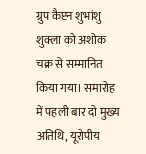ग्रुप कैप्टन शुभांशु शुक्ला को अशोक चक्र से सम्मानित किया गया। समारोह में पहली बार दो मुख्य अतिथि, यूरोपीय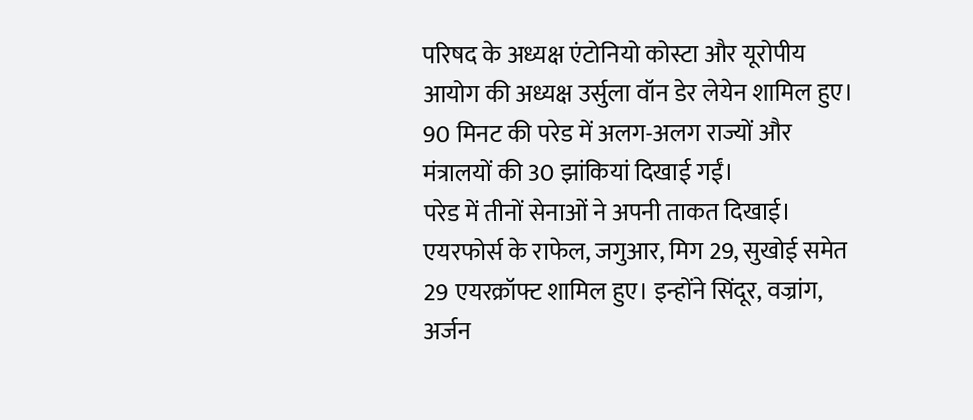परिषद के अध्यक्ष एंटोनियो कोस्टा और यूरोपीय आयोग की अध्यक्ष उर्सुला वॉन डेर लेयेन शामिल हुए। 90 मिनट की परेड में अलग-अलग राज्यों और मंत्रालयों की 30 झांकियां दिखाई गईं।
परेड में तीनों सेनाओं ने अपनी ताकत दिखाई। एयरफोर्स के राफेल, जगुआर, मिग 29, सुखोई समेत 29 एयरक्रॉफ्ट शामिल हुए। इन्होंने सिंदूर, वज्रांग, अर्जन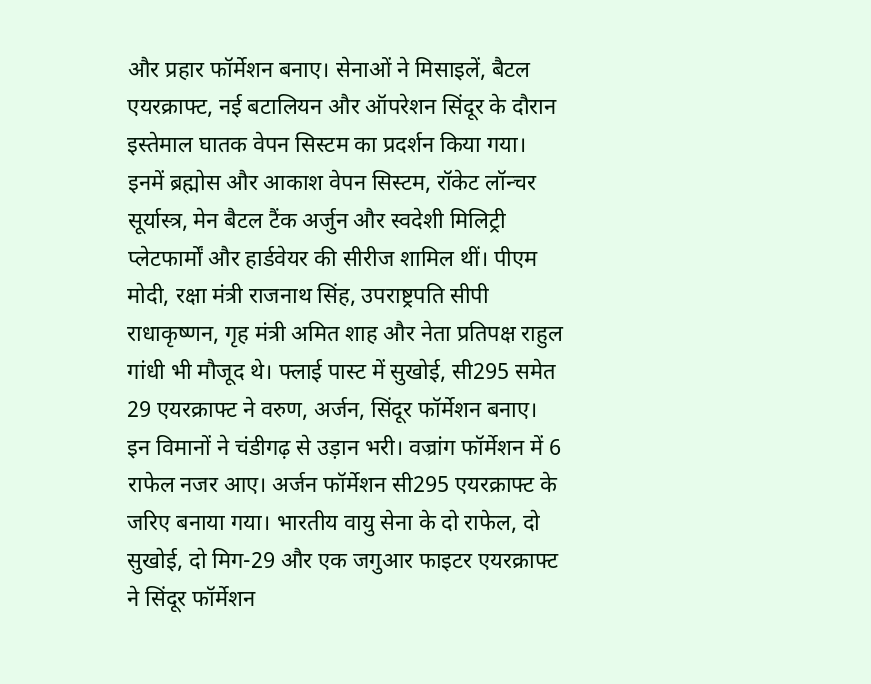और प्रहार फॉर्मेशन बनाए। सेनाओं ने मिसाइलें, बैटल एयरक्राफ्ट, नई बटालियन और ऑपरेशन सिंदूर के दौरान इस्तेमाल घातक वेपन सिस्टम का प्रदर्शन किया गया। इनमें ब्रह्मोस और आकाश वेपन सिस्टम, रॉकेट लॉन्चर सूर्यास्त्र, मेन बैटल टैंक अर्जुन और स्वदेशी मिलिट्री प्लेटफार्मों और हार्डवेयर की सीरीज शामिल थीं। पीएम मोदी, रक्षा मंत्री राजनाथ सिंह, उपराष्ट्रपति सीपी राधाकृष्णन, गृह मंत्री अमित शाह और नेता प्रतिपक्ष राहुल गांधी भी मौजूद थे। फ्लाई पास्ट में सुखोई, सी295 समेत 29 एयरक्राफ्ट ने वरुण, अर्जन, सिंदूर फॉर्मेशन बनाए। इन विमानों ने चंडीगढ़ से उड़ान भरी। वज्रांग फॉर्मेशन में 6 राफेल नजर आए। अर्जन फॉर्मेशन सी295 एयरक्राफ्ट के जरिए बनाया गया। भारतीय वायु सेना के दो राफेल, दो सुखोई, दो मिग-29 और एक जगुआर फाइटर एयरक्राफ्ट ने सिंदूर फॉर्मेशन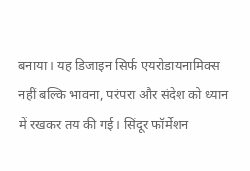बनाया। यह डिजाइन सिर्फ एयरोडायनामिक्स नहीं बल्कि भावना, परंपरा और संदेश को ध्यान में रखकर तय की गई। सिंदूर फॉर्मेशन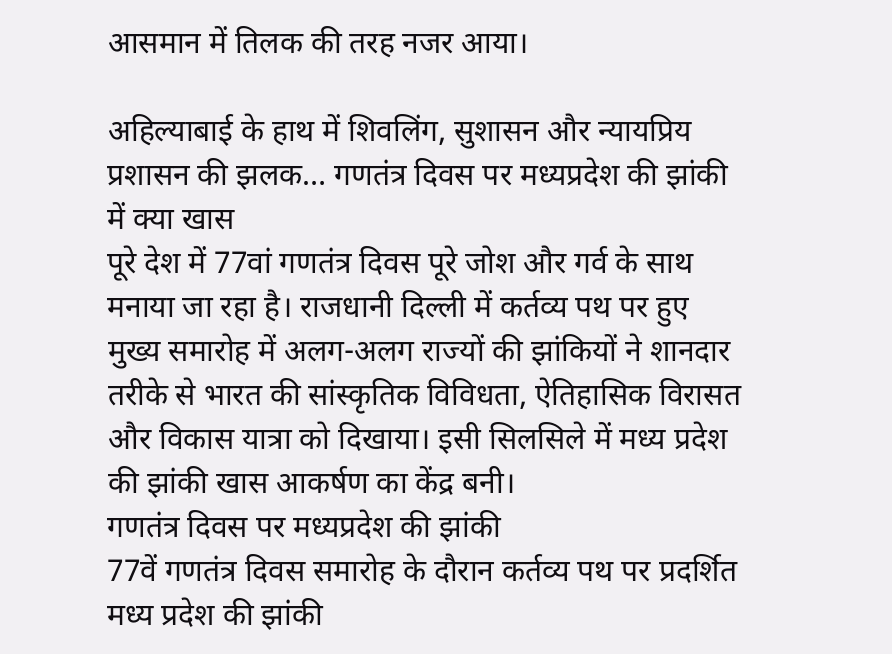आसमान में तिलक की तरह नजर आया।

अहिल्याबाई के हाथ में शिवलिंग, सुशासन और न्यायप्रिय प्रशासन की झलक… गणतंत्र दिवस पर मध्यप्रदेश की झांकी में क्या खास
पूरे देश में 77वां गणतंत्र दिवस पूरे जोश और गर्व के साथ मनाया जा रहा है। राजधानी दिल्ली में कर्तव्य पथ पर हुए मुख्य समारोह में अलग-अलग राज्यों की झांकियों ने शानदार तरीके से भारत की सांस्कृतिक विविधता, ऐतिहासिक विरासत और विकास यात्रा को दिखाया। इसी सिलसिले में मध्य प्रदेश की झांकी खास आकर्षण का केंद्र बनी।
गणतंत्र दिवस पर मध्यप्रदेश की झांकी
77वें गणतंत्र दिवस समारोह के दौरान कर्तव्य पथ पर प्रदर्शित मध्य प्रदेश की झांकी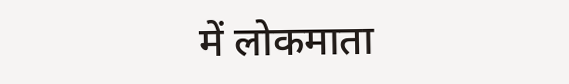में लोकमाता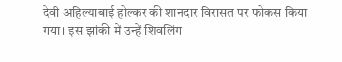देवी अहिल्याबाई होल्कर की शानदार विरासत पर फोकस किया गया। इस झांकी में उन्हें शिवलिंग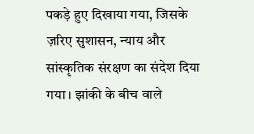पकड़े हुए दिखाया गया, जिसके ज़रिए सुशासन, न्याय और सांस्कृतिक संरक्षण का संदेश दिया गया। झांकी के बीच वाले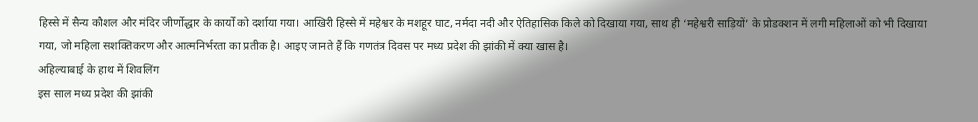हिस्से में सैन्य कौशल और मंदिर जीर्णोद्धार के कार्यों को दर्शाया गया। आखिरी हिस्से में महेश्वर के मशहूर घाट, नर्मदा नदी और ऐतिहासिक किले को दिखाया गया, साथ ही ‘महेश्वरी साड़ियों’ के प्रोडक्शन में लगी महिलाओं को भी दिखाया गया, जो महिला सशक्तिकरण और आत्मनिर्भरता का प्रतीक है। आइए जानते हैं कि गणतंत्र दिवस पर मध्य प्रदेश की झांकी में क्या खास है।
अहिल्याबाई के हाथ में शिवलिंग
इस साल मध्य प्रदेश की झांकी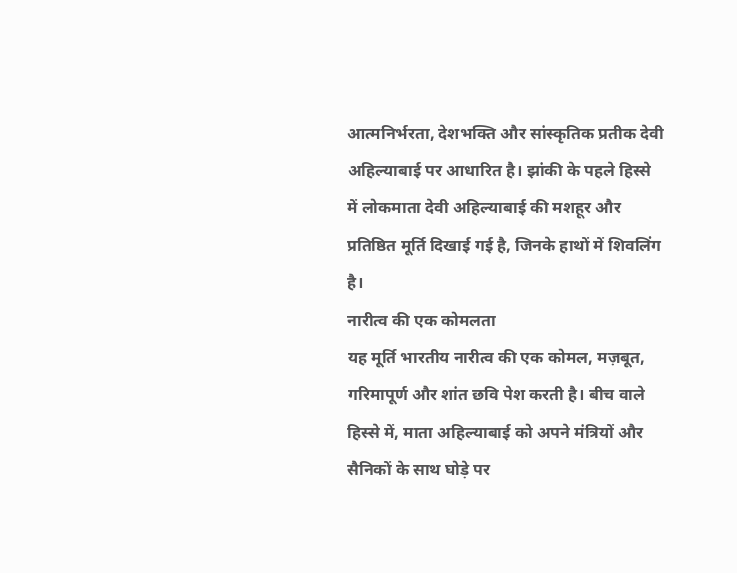आत्मनिर्भरता, देशभक्ति और सांस्कृतिक प्रतीक देवी अहिल्याबाई पर आधारित है। झांकी के पहले हिस्से में लोकमाता देवी अहिल्याबाई की मशहूर और प्रतिष्ठित मूर्ति दिखाई गई है, जिनके हाथों में शिवलिंग है।
नारीत्व की एक कोमलता
यह मूर्ति भारतीय नारीत्व की एक कोमल, मज़बूत, गरिमापूर्ण और शांत छवि पेश करती है। बीच वाले हिस्से में, माता अहिल्याबाई को अपने मंत्रियों और सैनिकों के साथ घोड़े पर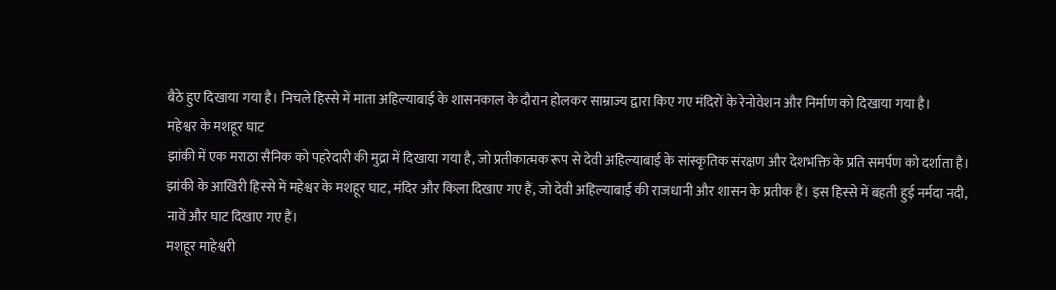बैठे हुए दिखाया गया है। निचले हिस्से में माता अहिल्याबाई के शासनकाल के दौरान होलकर साम्राज्य द्वारा किए गए मंदिरों के रेनोवेशन और निर्माण को दिखाया गया है।
महेश्वर के मशहूर घाट
झांकी में एक मराठा सैनिक को पहरेदारी की मुद्रा में दिखाया गया है, जो प्रतीकात्मक रूप से देवी अहिल्याबाई के सांस्कृतिक संरक्षण और देशभक्ति के प्रति समर्पण को दर्शाता है। झांकी के आखिरी हिस्से में महेश्वर के मशहूर घाट, मंदिर और किला दिखाए गए हैं, जो देवी अहिल्याबाई की राजधानी और शासन के प्रतीक हैं। इस हिस्से में बहती हुई नर्मदा नदी, नावें और घाट दिखाए गए हैं।
मशहूर माहेश्वरी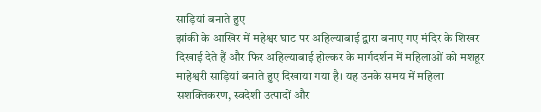साड़ियां बनाते हुए
झांकी के आखिर में महेश्वर घाट पर अहिल्याबाई द्वारा बनाए गए मंदिर के शिखर दिखाई देते हैं और फिर अहिल्याबाई होल्कर के मार्गदर्शन में महिलाओं को मशहूर माहेश्वरी साड़ियां बनाते हुए दिखाया गया है। यह उनके समय में महिला सशक्तिकरण, स्वदेशी उत्पादों और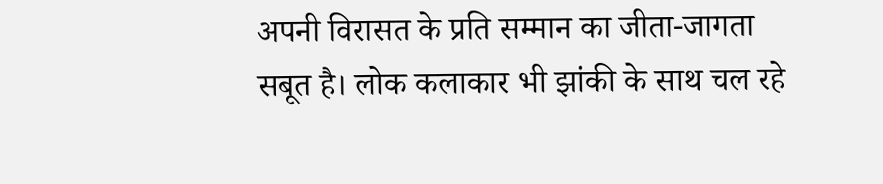अपनी विरासत के प्रति सम्मान का जीता-जागता सबूत है। लोक कलाकार भी झांकी के साथ चल रहे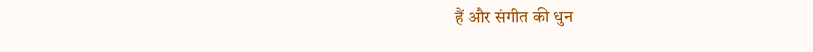हैं और संगीत की धुन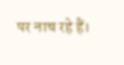पर नाच रहे हैं।